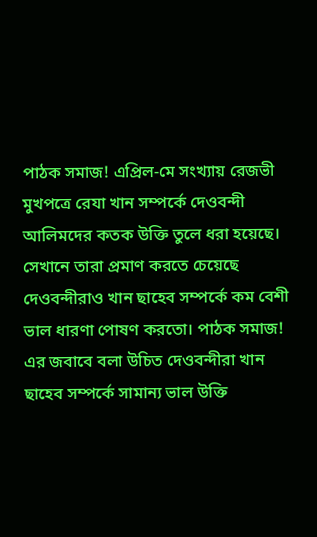পাঠক সমাজ! এপ্রিল-মে সংখ্যায় রেজভী মুখপত্রে রেযা খান সম্পর্কে দেওবন্দী আলিমদের কতক উক্তি তুলে ধরা হয়েছে। সেখানে তারা প্রমাণ করতে চেয়েছে দেওবন্দীরাও খান ছাহেব সম্পর্কে কম বেশী ভাল ধারণা পোষণ করতো। পাঠক সমাজ! এর জবাবে বলা উচিত দেওবন্দীরা খান ছাহেব সম্পর্কে সামান্য ভাল উক্তি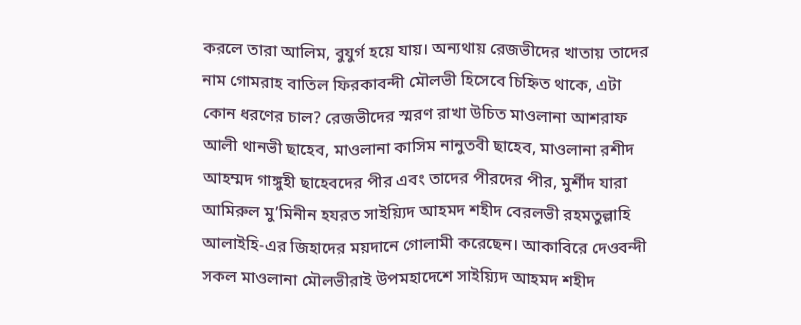করলে তারা আলিম, বুযুর্গ হয়ে যায়। অন্যথায় রেজভীদের খাতায় তাদের নাম গোমরাহ বাতিল ফিরকাবন্দী মৌলভী হিসেবে চিহ্নিত থাকে, এটা কোন ধরণের চাল? রেজভীদের স্মরণ রাখা উচিত মাওলানা আশরাফ আলী থানভী ছাহেব, মাওলানা কাসিম নানুতবী ছাহেব, মাওলানা রশীদ আহম্মদ গাঙ্গুহী ছাহেবদের পীর এবং তাদের পীরদের পীর, মুর্শীদ যারা আমিরুল মু’মিনীন হযরত সাইয়্যিদ আহমদ শহীদ বেরলভী রহমতুল্লাহি আলাইহি-এর জিহাদের ময়দানে গোলামী করেছেন। আকাবিরে দেওবন্দী সকল মাওলানা মৌলভীরাই উপমহাদেশে সাইয়্যিদ আহমদ শহীদ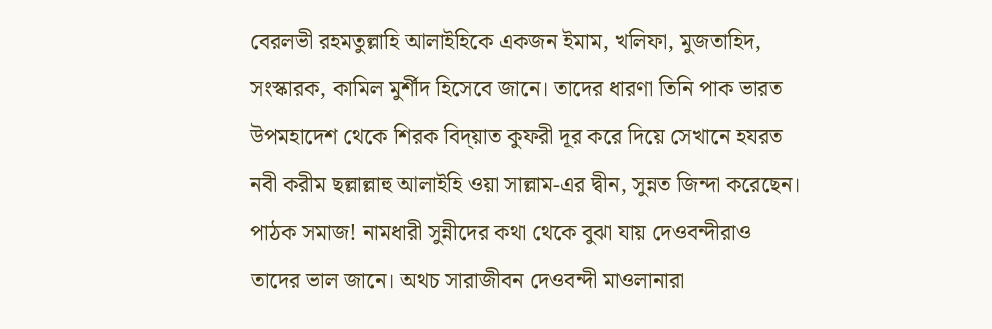বেরলভী রহমতুল্লাহি আলাইহিকে একজন ইমাম, খলিফা, মুজতাহিদ, সংস্কারক, কামিল মুর্শীদ হিসেবে জানে। তাদের ধারণা তিনি পাক ভারত উপমহাদেশ থেকে শিরক বিদ্য়াত কুফরী দূর করে দিয়ে সেখানে হযরত নবী করীম ছল্লাল্লাহু আলাইহি ওয়া সাল্লাম-এর দ্বীন, সুন্নত জিন্দা করেছেন।
পাঠক সমাজ! নামধারী সুন্নীদের কথা থেকে বুঝা যায় দেওবন্দীরাও তাদের ভাল জানে। অথচ সারাজীবন দেওবন্দী মাওলানারা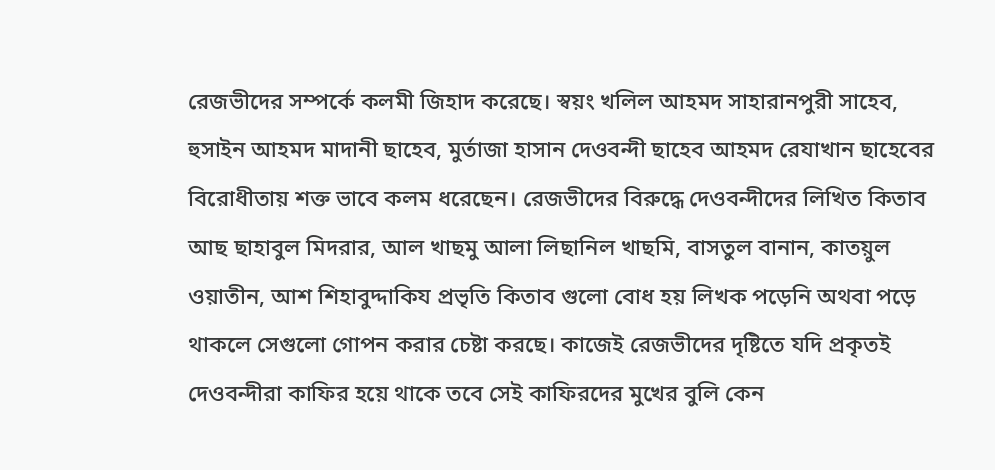রেজভীদের সম্পর্কে কলমী জিহাদ করেছে। স্বয়ং খলিল আহমদ সাহারানপুরী সাহেব, হুসাইন আহমদ মাদানী ছাহেব, মুর্তাজা হাসান দেওবন্দী ছাহেব আহমদ রেযাখান ছাহেবের বিরোধীতায় শক্ত ভাবে কলম ধরেছেন। রেজভীদের বিরুদ্ধে দেওবন্দীদের লিখিত কিতাব আছ ছাহাবুল মিদরার, আল খাছমু আলা লিছানিল খাছমি, বাসতুল বানান, কাতয়ুল ওয়াতীন, আশ শিহাবুদ্দাকিয প্রভৃতি কিতাব গুলো বোধ হয় লিখক পড়েনি অথবা পড়ে থাকলে সেগুলো গোপন করার চেষ্টা করছে। কাজেই রেজভীদের দৃষ্টিতে যদি প্রকৃতই দেওবন্দীরা কাফির হয়ে থাকে তবে সেই কাফিরদের মুখের বুলি কেন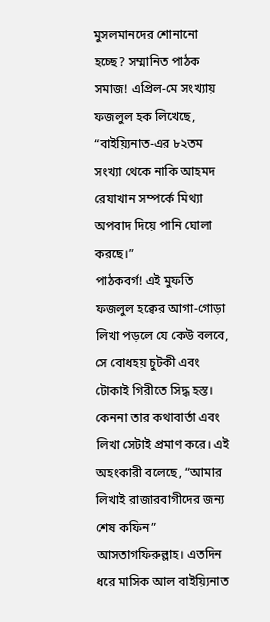মুসলমানদের শোনানো হচ্ছে? সম্মানিত পাঠক সমাজ! এপ্রিল-মে সংখ্যায় ফজলুল হক লিখেছে, “বাইয়্যিনাত-এর ৮২তম সংখ্যা থেকে নাকি আহমদ রেযাখান সম্পর্কে মিথ্যা অপবাদ দিয়ে পানি ঘোলা করছে।”
পাঠকবর্গ! এই মুফতি ফজলুল হক্বের আগা-গোড়া লিখা পড়লে যে কেউ বলবে, সে বোধহয় চুটকী এবং টোকাই গিরীতে সিদ্ধ হস্ত। কেননা তার কথাবার্তা এবং লিখা সেটাই প্রমাণ করে। এই অহংকারী বলেছে, “আমার লিখাই রাজারবাগীদের জন্য শেষ কফিন” আসতাগফিরুল্লাহ। এতদিন ধরে মাসিক আল বাইয়্যিনাত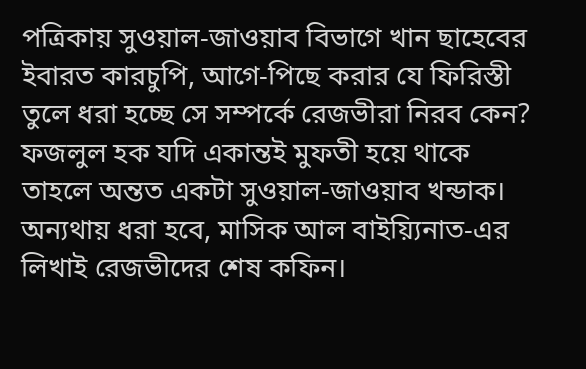পত্রিকায় সুওয়াল-জাওয়াব বিভাগে খান ছাহেবের ইবারত কারচুপি, আগে-পিছে করার যে ফিরিস্তী তুলে ধরা হচ্ছে সে সম্পর্কে রেজভীরা নিরব কেন? ফজলুল হক যদি একান্তই মুফতী হয়ে থাকে তাহলে অন্তত একটা সুওয়াল-জাওয়াব খন্ডাক। অন্যথায় ধরা হবে, মাসিক আল বাইয়্যিনাত-এর লিখাই রেজভীদের শেষ কফিন।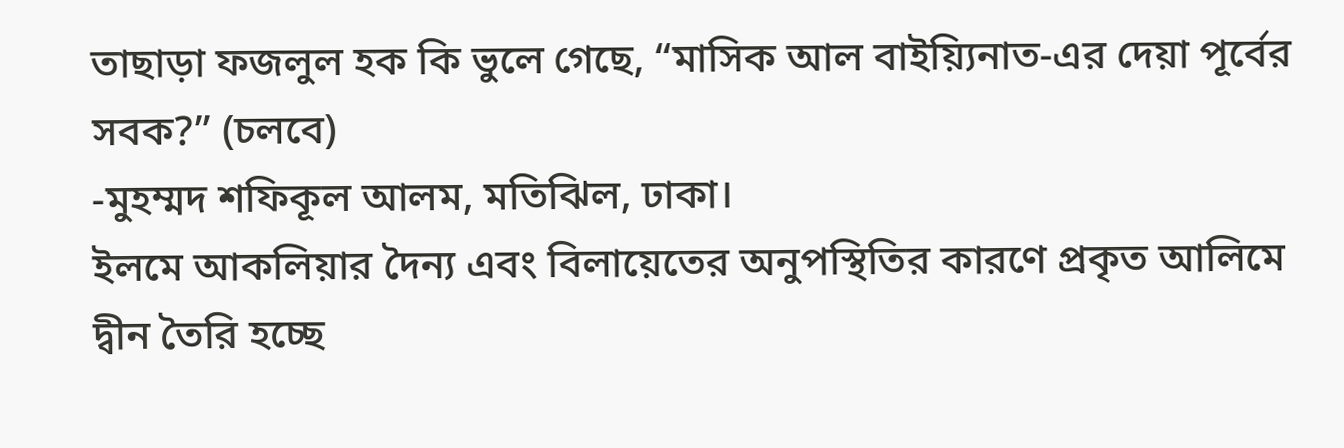তাছাড়া ফজলুল হক কি ভুলে গেছে, “মাসিক আল বাইয়্যিনাত-এর দেয়া পূর্বের সবক?” (চলবে)
-মুহম্মদ শফিকূল আলম, মতিঝিল, ঢাকা।
ইলমে আকলিয়ার দৈন্য এবং বিলায়েতের অনুপস্থিতির কারণে প্রকৃত আলিমে দ্বীন তৈরি হচ্ছে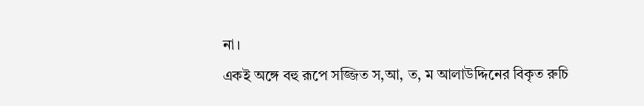না।
একই অঙ্গে বহু রূপে সজ্জিত স,আ, ত, ম আলাউদ্দিনের বিকৃত রুচি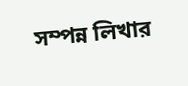সম্পন্ন লিখার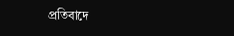প্রতিবাদে